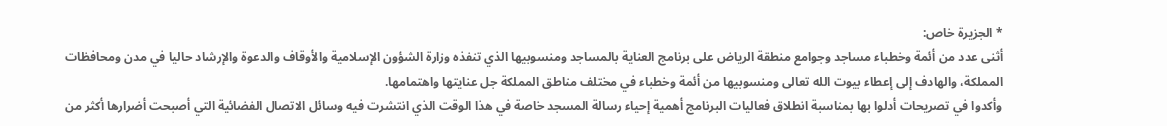* الجزيرة خاص:
أثنى عدد من أئمة وخطباء مساجد وجوامع منطقة الرياض على برنامج العناية بالمساجد ومنسوبيها الذي تنفذه وزارة الشؤون الإسلامية والأوقاف والدعوة والإرشاد حاليا في مدن ومحافظات المملكة، والهادف إلى إعطاء بيوت الله تعالى ومنسوبيها من أئمة وخطباء في مختلف مناطق المملكة جل عنايتها واهتمامها.
وأكدوا في تصريحات أدلوا بها بمناسبة انطلاق فعاليات البرنامج أهمية إحياء رسالة المسجد خاصة في هذا الوقت الذي انتشرت فيه وسائل الاتصال الفضائية التي أصبحت أضرارها أكثر من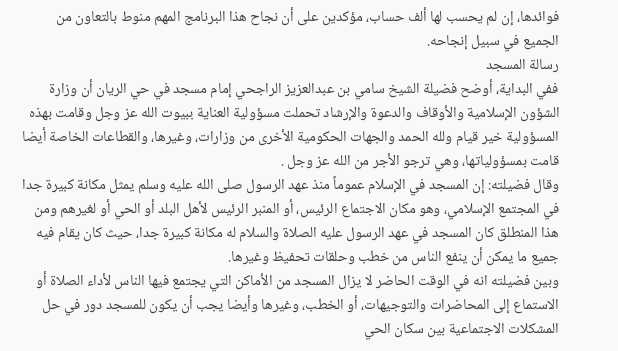فوائدها، إن لم يحسب لها ألف حساب، مؤكدين على أن نجاح هذا البرنامج المهم منوط بالتعاون من الجميع في سبيل إنجاحه.
رسالة المسجد
ففي البداية، أوضح فضيلة الشيخ سامي بن عبدالعزيز الراجحي إمام مسجد في حي الريان أن وزارة الشؤون الإسلامية والأوقاف والدعوة والإرشاد تحملت مسؤولية العناية ببيوت الله عز وجل وقامت بهذه المسؤولية خير قيام ولله الحمد والجهات الحكومية الأخرى من وزارات، وغيرها، والقطاعات الخاصة أيضا قامت بمسؤولياتها، وهي ترجو الأجر من الله عز وجل .
وقال فضيلته: إن المسجد في الإسلام عموماً منذ عهد الرسول صلى الله عليه وسلم يمثل مكانة كبيرة جدا في المجتمع الإسلامي، وهو مكان الاجتماع الرئيس، أو المنبر الرئيس لأهل البلد أو الحي أو لغيرهم ومن هذا المنطلق كان المسجد في عهد الرسول عليه الصلاة والسلام له مكانة كبيرة جدا، حيث كان يقام فيه جميع ما يمكن أن ينفع الناس من خطب وحلقات تحفيظ وغيرها.
وبين فضيلته انه في الوقت الحاضر لا يزال المسجد من الأماكن التي يجتمع فيها الناس لأداء الصلاة أو الاستماع إلى المحاضرات والتوجيهات، أو الخطب، وغيرها وأيضا يجب أن يكون للمسجد دور في حل المشكلات الاجتماعية بين سكان الحي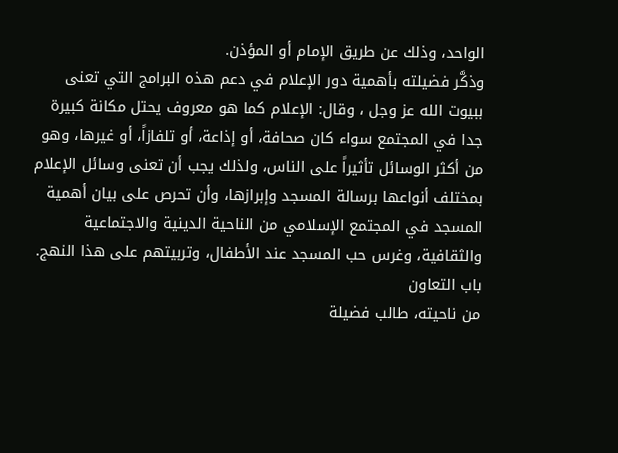الواحد، وذلك عن طريق الإمام أو المؤذن.
وذكَّر فضيلته بأهمية دور الإعلام في دعم هذه البرامج التي تعنى ببيوت الله عز وجل ، وقال: الإعلام كما هو معروف يحتل مكانة كبيرة جدا في المجتمع سواء كان صحافة، أو إذاعة، أو تلفازاً، أو غيرها، وهو من أكثر الوسائل تأثيراً على الناس، ولذلك يجب أن تعنى وسائل الإعلام بمختلف أنواعها برسالة المسجد وإبرازها، وأن تحرص على بيان أهمية المسجد في المجتمع الإسلامي من الناحية الدينية والاجتماعية والثقافية، وغرس حب المسجد عند الأطفال، وتربيتهم على هذا النهج.
باب التعاون
من ناحيته، طالب فضيلة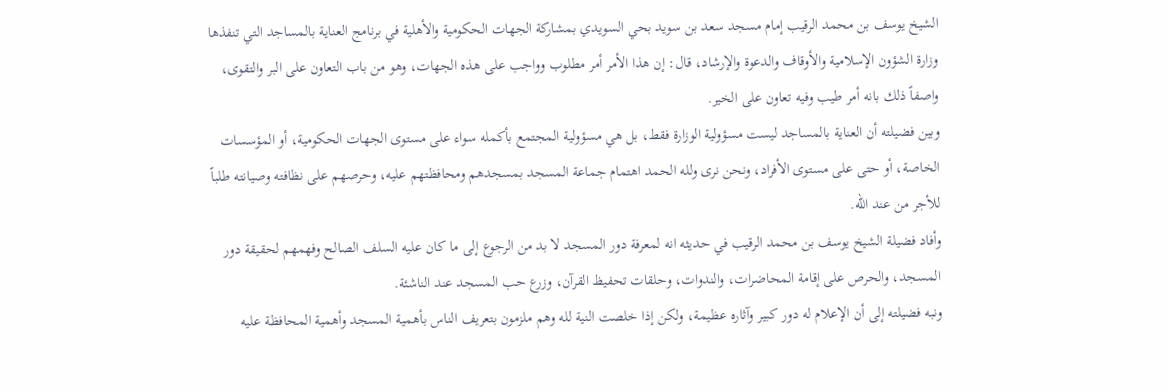الشيخ يوسف بن محمد الرقيب إمام مسجد سعد بن سويد بحي السويدي بمشاركة الجهات الحكومية والأهلية في برنامج العناية بالمساجد التي تنفذها وزارة الشؤون الإسلامية والأوقاف والدعوة والإرشاد، قال: إن هذا الأمر أمر مطلوب وواجب على هذه الجهات، وهو من باب التعاون على البر والتقوى، واصفاً ذلك بانه أمر طيب وفيه تعاون على الخير.
وبين فضيلته أن العناية بالمساجد ليست مسؤولية الوزارة فقط، بل هي مسؤولية المجتمع بأكمله سواء على مستوى الجهات الحكومية، أو المؤسسات الخاصة، أو حتى على مستوى الأفراد، ونحن نرى ولله الحمد اهتمام جماعة المسجد بمسجدهم ومحافظتهم عليه، وحرصهم على نظافته وصيانته طلباً للأجر من عند الله.
وأفاد فضيلة الشيخ يوسف بن محمد الرقيب في حديثه انه لمعرفة دور المسجد لا بد من الرجوع إلى ما كان عليه السلف الصالح وفهمهم لحقيقة دور المسجد، والحرص على إقامة المحاضرات، والندوات، وحلقات تحفيظ القرآن، وزرع حب المسجد عند الناشئة.
ونبه فضيلته إلى أن الإعلام له دور كبير وآثاره عظيمة، ولكن إذا خلصت النية لله وهم ملزمون بتعريف الناس بأهمية المسجد وأهمية المحافظة عليه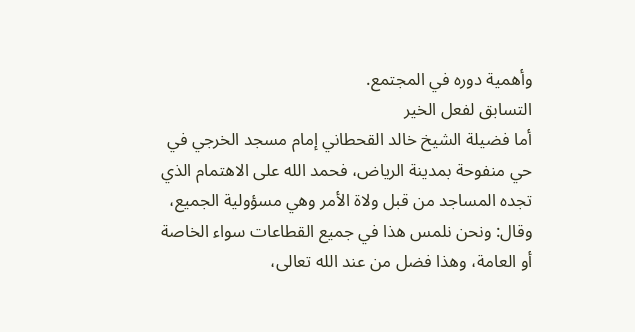وأهمية دوره في المجتمع.
التسابق لفعل الخير
أما فضيلة الشيخ خالد القحطاني إمام مسجد الخرجي في حي منفوحة بمدينة الرياض، فحمد الله على الاهتمام الذي تجده المساجد من قبل ولاة الأمر وهي مسؤولية الجميع، وقال: ونحن نلمس هذا في جميع القطاعات سواء الخاصة أو العامة، وهذا فضل من عند الله تعالى،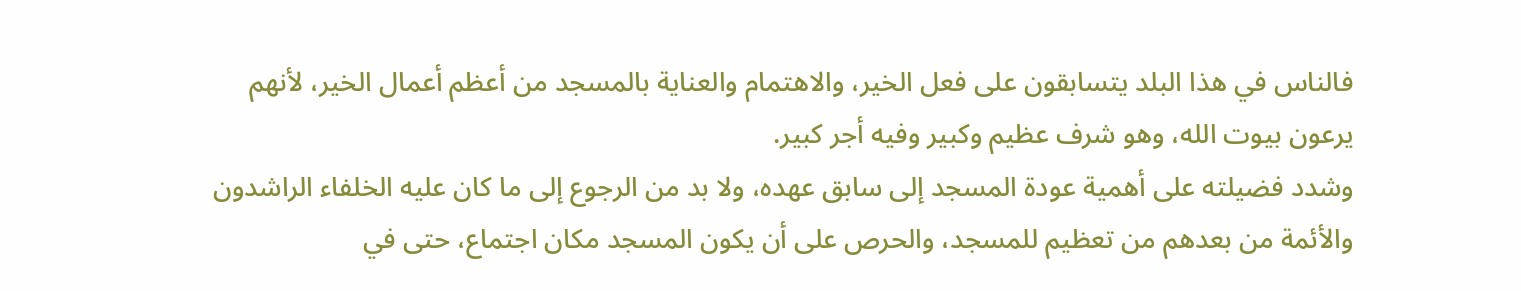فالناس في هذا البلد يتسابقون على فعل الخير، والاهتمام والعناية بالمسجد من أعظم أعمال الخير، لأنهم يرعون بيوت الله، وهو شرف عظيم وكبير وفيه أجر كبير.
وشدد فضيلته على أهمية عودة المسجد إلى سابق عهده، ولا بد من الرجوع إلى ما كان عليه الخلفاء الراشدون والأئمة من بعدهم من تعظيم للمسجد، والحرص على أن يكون المسجد مكان اجتماع، حتى في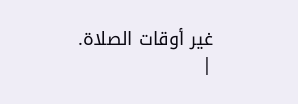غير أوقات الصلاة.
|